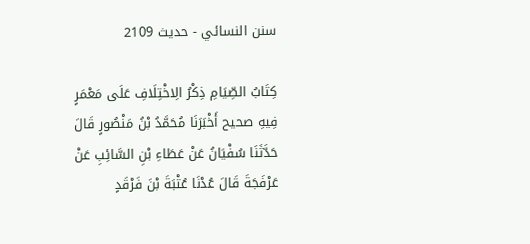سنن النسائي - حدیث 2109

كِتَابُ الصِّيَامِ ذِكْرُ الِاخْتِلَافِ عَلَى مَعْمَرٍ فِيهِ صحيح أَخْبَرَنَا مُحَمَّدُ بْنُ مَنْصُورٍ قَالَ حَدَّثَنَا سُفْيَانُ عَنْ عَطَاءِ بْنِ السَّائِبِ عَنْ عَرْفَجَةَ قَالَ عُدْنَا عُتْبَةَ بْنَ فَرْقَدٍ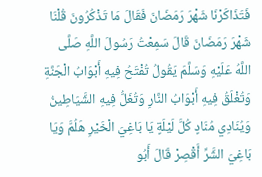فَتَذَاكَرْنَا شَهْرَ رَمَضَانَ فَقَالَ مَا تَذْكُرُونَ قُلْنَا شَهْرَ رَمَضَانَ قَالَ سَمِعْتُ رَسُولَ اللَّهِ صَلَّى اللَّهُ عَلَيْهِ وَسَلَّمَ يَقُولُ تُفْتَحُ فِيهِ أَبْوَابُ الْجَنَّةِ وَتُغْلَقُ فِيهِ أَبْوَابُ النَّارِ وَتُغَلُّ فِيهِ الشَّيَاطِينُ وَيُنَادِي مُنَادٍ كُلَّ لَيْلَةٍ يَا بَاغِيَ الْخَيْرِ هَلُمَّ وَيَا بَاغِيَ الشَّرِّ أَقْصِرْ قَالَ أَبُو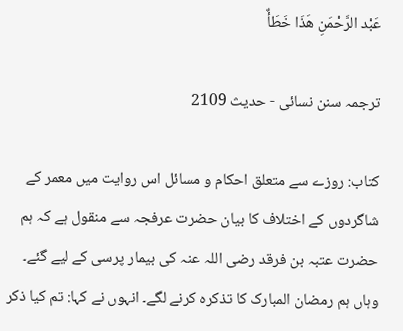عَبْد الرَّحْمَنِ هَذَا خَطَأٌ

ترجمہ سنن نسائی - حدیث 2109

کتاب: روزے سے متعلق احکام و مسائل اس روایت میں معمر کے شاگردوں کے اختلاف کا بیان حضرت عرفجہ سے منقول ہے کہ ہم حضرت عتبہ بن فرقد رضی اللہ عنہ کی بیمار پرسی کے لیے گئے۔ وہاں ہم رمضان المبارک کا تذکرہ کرنے لگے۔ انہوں نے کہا: تم کیا ذکر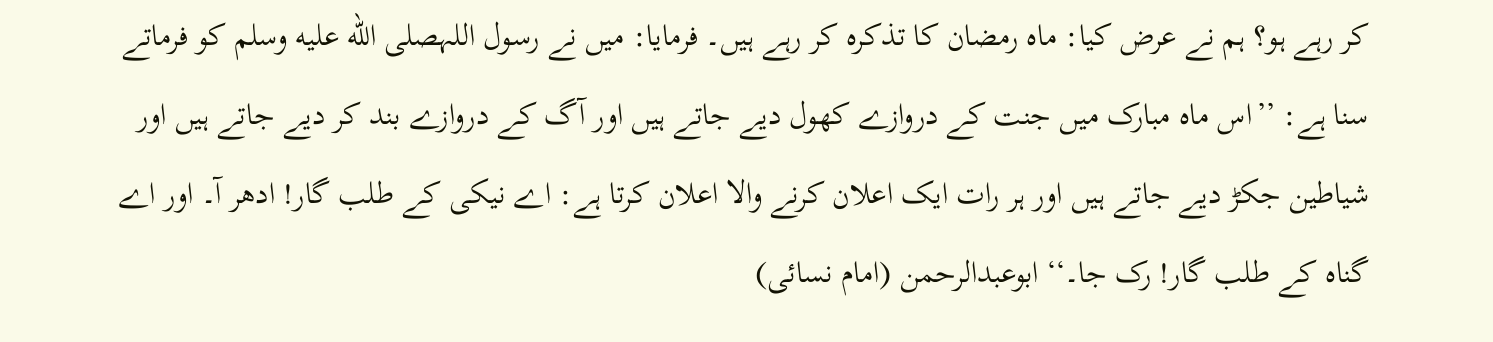کر رہے ہو؟ ہم نے عرض کیا: ماہ رمضان کا تذکرہ کر رہے ہیں۔ فرمایا: میں نے رسول اللہصلى الله عليه وسلم کو فرماتے سنا ہے: ’’اس ماہ مبارک میں جنت کے دروازے کھول دیے جاتے ہیں اور آگ کے دروازے بند کر دیے جاتے ہیں اور شیاطین جکڑ دیے جاتے ہیں اور ہر رات ایک اعلان کرنے والا اعلان کرتا ہے: اے نیکی کے طلب گار! ادھر آ۔ اور اے گناہ کے طلب گار! رک جا۔‘‘ ابوعبدالرحمن (امام نسائی)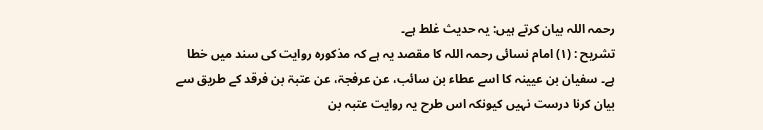رحمہ اللہ بیان کرتے ہیں: یہ حدیث غلط ہے۔
تشریح : (۱) امام نسائی رحمہ اللہ کا مقصد یہ ہے کہ مذکورہ روایت کی سند میں خطا ہے۔ سفیان بن عیینہ کا اسے عطاء بن سائب، عن عرفجۃ، عن عتبۃ بن فرقد کے طریق سے بیان کرنا درست نہیں کیونکہ اس طرح یہ روایت عتبہ بن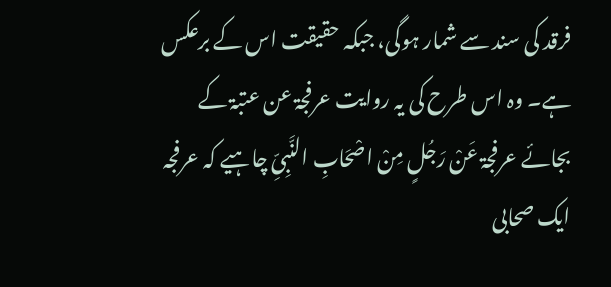فرقد کی سند سے شمار ہوگی، جبکہ حقیقت اس کے برعکس ہے۔ وہ اس طرح کی یہ روایت عرفجۃ عن عتبۃ کے بجائے عرفجۃ عَنْ رَجُلٍ مِنْ اصْحَابِ النَّبِیِّ چاہیے کہ عرفجہ ایک صحابی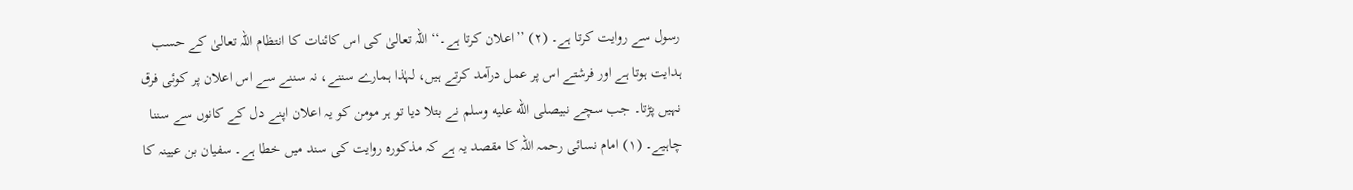رسول سے روایت کرتا ہے۔ (۲) ’’اعلان کرتا ہے۔‘‘ اللہ تعالیٰ کی اس کائنات کا انتظام اللہ تعالیٰ کے حسب ہدایت ہوتا ہے اور فرشتے اس پر عمل درآمد کرتے ہیں، لہٰذا ہمارے سننے، نہ سننے سے اس اعلان پر کوئی فرق نہیں پڑتا۔ جب سچے نبیصلى الله عليه وسلم نے بتلا دیا تو ہر مومن کو یہ اعلان اپنے دل کے کانوں سے سننا چاہیے۔ (۱) امام نسائی رحمہ اللہ کا مقصد یہ ہے کہ مذکورہ روایت کی سند میں خطا ہے۔ سفیان بن عیینہ کا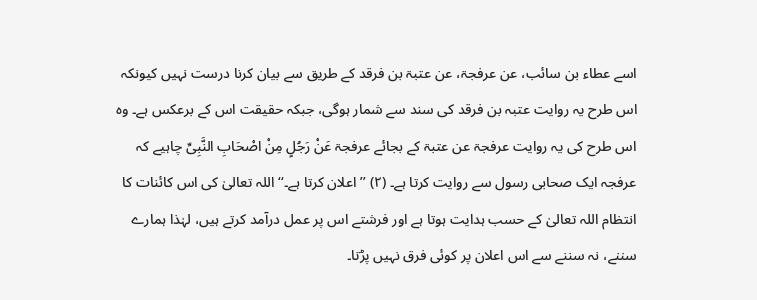اسے عطاء بن سائب، عن عرفجۃ، عن عتبۃ بن فرقد کے طریق سے بیان کرنا درست نہیں کیونکہ اس طرح یہ روایت عتبہ بن فرقد کی سند سے شمار ہوگی، جبکہ حقیقت اس کے برعکس ہے۔ وہ اس طرح کی یہ روایت عرفجۃ عن عتبۃ کے بجائے عرفجۃ عَنْ رَجُلٍ مِنْ اصْحَابِ النَّبِیِّ چاہیے کہ عرفجہ ایک صحابی رسول سے روایت کرتا ہے۔ (۲) ’’اعلان کرتا ہے۔‘‘ اللہ تعالیٰ کی اس کائنات کا انتظام اللہ تعالیٰ کے حسب ہدایت ہوتا ہے اور فرشتے اس پر عمل درآمد کرتے ہیں، لہٰذا ہمارے سننے، نہ سننے سے اس اعلان پر کوئی فرق نہیں پڑتا۔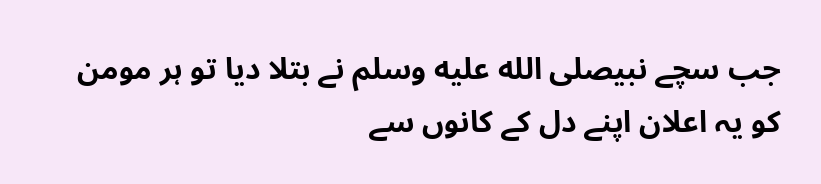جب سچے نبیصلى الله عليه وسلم نے بتلا دیا تو ہر مومن کو یہ اعلان اپنے دل کے کانوں سے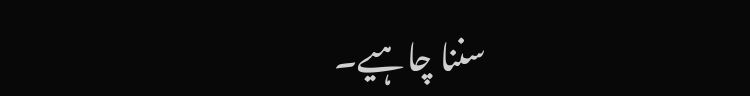سننا چاہیے۔